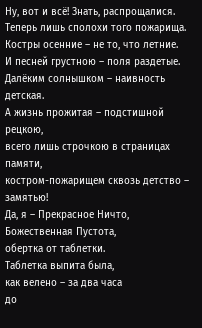Ну, вот и всё! Знать, распрощалися.
Теперь лишь сполохи того пожарища.
Костры осенние – не то, что летние.
И песней грустною – поля раздетые.
Далёким солнышком – наивность детская.
А жизнь прожитая – подстишной рецкою,
всего лишь строчкою в страницах памяти,
костром-пожарищем cквозь детство – замятью!
Да, я – Прекрасное Ничто,
Божественная Пустота,
обертка от таблетки.
Таблетка выпита была,
как велено – за два часа
до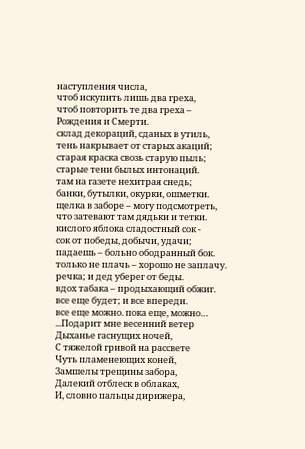наступления числа,
чтоб искупить лишь два греха,
чтоб повторить те два греха –
Рождения и Смерти.
склад декораций, сданых в утиль,
тень накрывает от старых акаций;
старая краска свозь старую пыль;
старые тени былых интонаций.
там на газете нехитрая снедь;
банки, бутылки, окурки, ошметки.
щелка в заборе – могу подсмотреть,
что затевают там дядьки и тетки.
кислого яблока сладостный сок -
сок от победы, добычи, удачи;
падаешь – больно ободранный бок.
только не плачь – хорошо не заплачу.
речка; и дед уберег от беды.
вдох табака – продыхающий обжиг.
все еще будет; и все впереди.
все еще можно. пока еще, можно…
...Подарит мне весенний ветер
Дыханье гаснущих ночей,
С тяжелой гривой на рассвете
Чуть пламенеющих коней,
Замшелы трещины забора,
Далекий отблеск в облаках,
И, словно пальцы дирижера,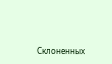Склоненных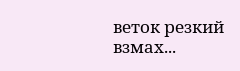веток резкий взмах...